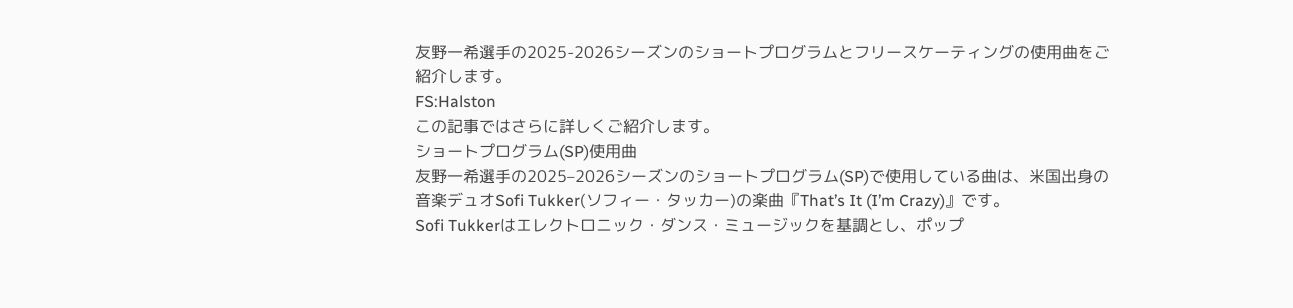友野一希選手の2025-2026シーズンのショートプログラムとフリースケーティングの使用曲をご紹介します。
FS:Halston
この記事ではさらに詳しくご紹介します。
ショートプログラム(SP)使用曲
友野一希選手の2025–2026シーズンのショートプログラム(SP)で使用している曲は、米国出身の音楽デュオSofi Tukker(ソフィー・タッカー)の楽曲『That’s It (I’m Crazy)』です。
Sofi Tukkerはエレクトロニック・ダンス・ミュージックを基調とし、ポップ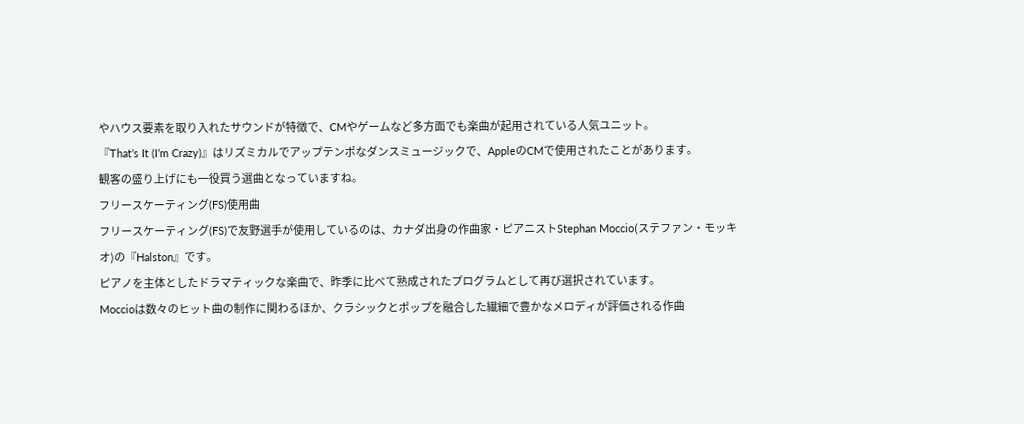やハウス要素を取り入れたサウンドが特徴で、CMやゲームなど多方面でも楽曲が起用されている人気ユニット。
『That’s It (I’m Crazy)』はリズミカルでアップテンポなダンスミュージックで、AppleのCMで使用されたことがあります。
観客の盛り上げにも一役買う選曲となっていますね。
フリースケーティング(FS)使用曲
フリースケーティング(FS)で友野選手が使用しているのは、カナダ出身の作曲家・ピアニストStephan Moccio(ステファン・モッキオ)の『Halston』です。
ピアノを主体としたドラマティックな楽曲で、昨季に比べて熟成されたプログラムとして再び選択されています。
Moccioは数々のヒット曲の制作に関わるほか、クラシックとポップを融合した繊細で豊かなメロディが評価される作曲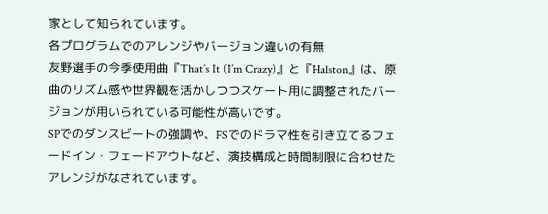家として知られています。
各プログラムでのアレンジやバージョン違いの有無
友野選手の今季使用曲『That’s It (I’m Crazy)』と『Halston』は、原曲のリズム感や世界観を活かしつつスケート用に調整されたバージョンが用いられている可能性が高いです。
SPでのダンスビートの強調や、FSでのドラマ性を引き立てるフェードイン・フェードアウトなど、演技構成と時間制限に合わせたアレンジがなされています。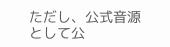ただし、公式音源として公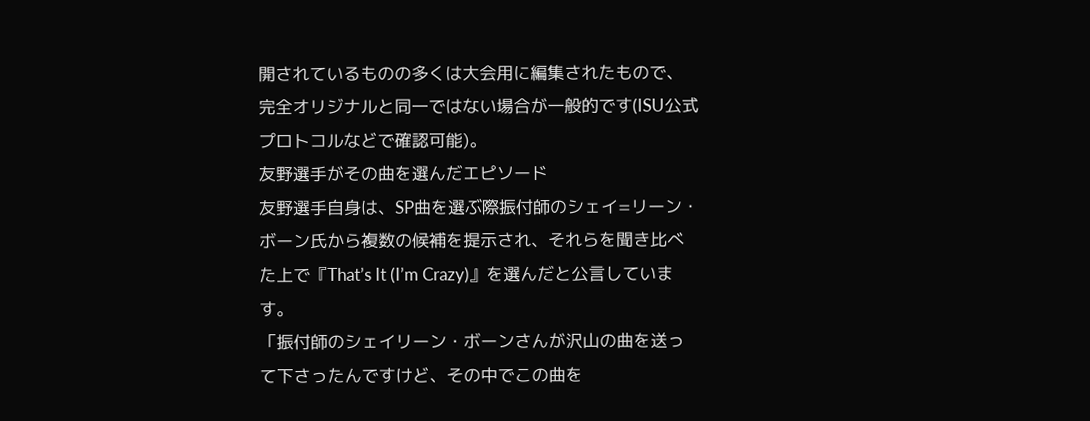開されているものの多くは大会用に編集されたもので、完全オリジナルと同一ではない場合が一般的です(ISU公式プロトコルなどで確認可能)。
友野選手がその曲を選んだエピソード
友野選手自身は、SP曲を選ぶ際振付師のシェイ=リーン・ボーン氏から複数の候補を提示され、それらを聞き比べた上で『That’s It (I’m Crazy)』を選んだと公言しています。
「振付師のシェイリーン・ボーンさんが沢山の曲を送って下さったんですけど、その中でこの曲を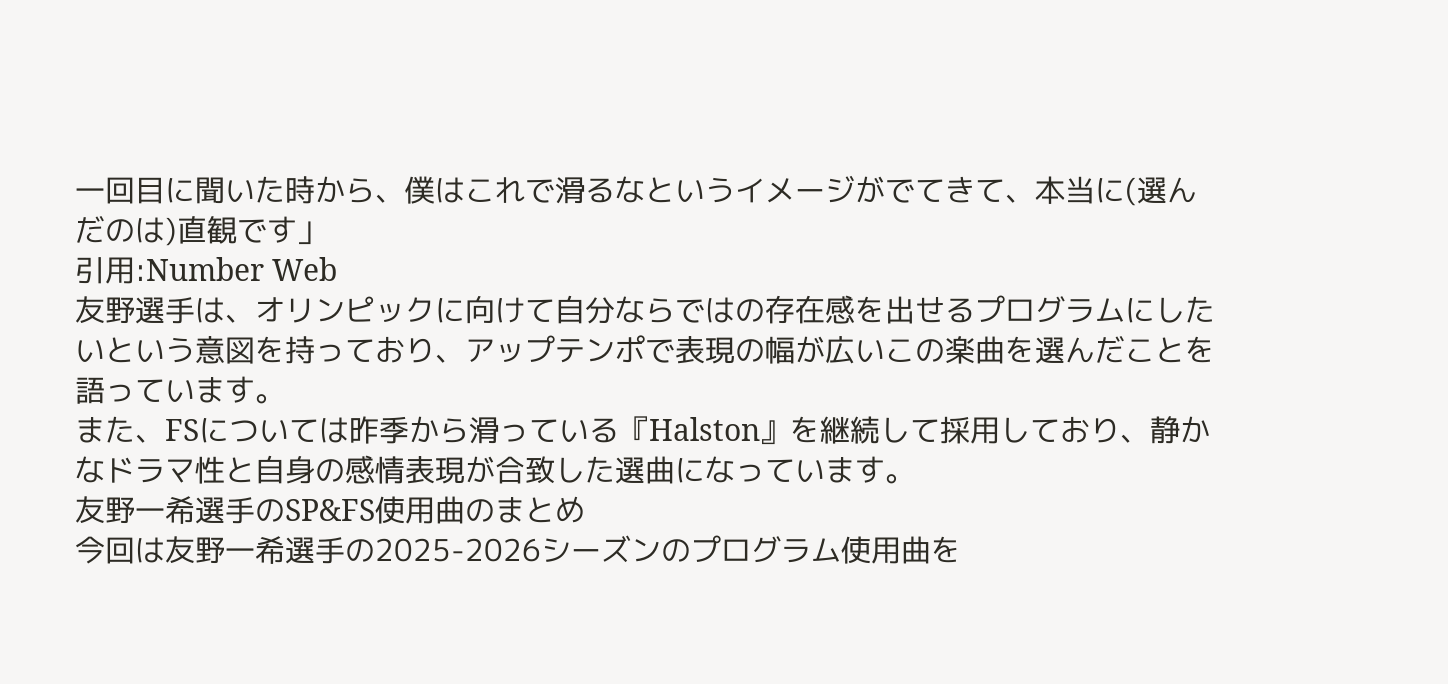一回目に聞いた時から、僕はこれで滑るなというイメージがでてきて、本当に(選んだのは)直観です」
引用:Number Web
友野選手は、オリンピックに向けて自分ならではの存在感を出せるプログラムにしたいという意図を持っており、アップテンポで表現の幅が広いこの楽曲を選んだことを語っています。
また、FSについては昨季から滑っている『Halston』を継続して採用しており、静かなドラマ性と自身の感情表現が合致した選曲になっています。
友野一希選手のSP&FS使用曲のまとめ
今回は友野一希選手の2025-2026シーズンのプログラム使用曲を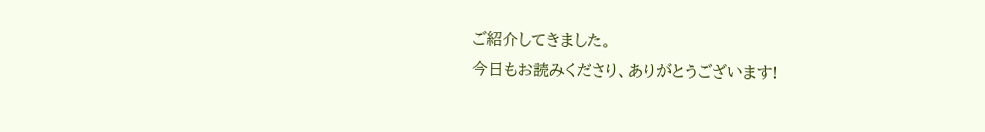ご紹介してきました。
今日もお読みくださり、ありがとうございます!